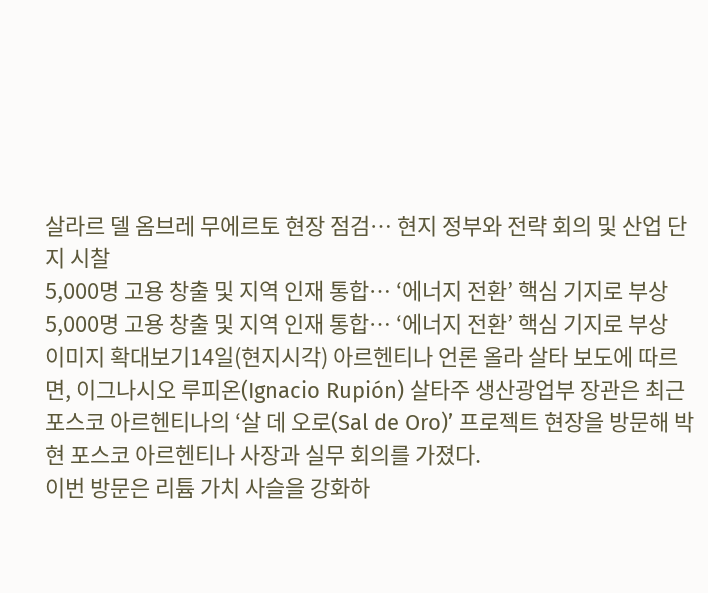살라르 델 옴브레 무에르토 현장 점검… 현지 정부와 전략 회의 및 산업 단지 시찰
5,000명 고용 창출 및 지역 인재 통합… ‘에너지 전환’ 핵심 기지로 부상
5,000명 고용 창출 및 지역 인재 통합… ‘에너지 전환’ 핵심 기지로 부상
이미지 확대보기14일(현지시각) 아르헨티나 언론 올라 살타 보도에 따르면, 이그나시오 루피온(Ignacio Rupión) 살타주 생산광업부 장관은 최근 포스코 아르헨티나의 ‘살 데 오로(Sal de Oro)’ 프로젝트 현장을 방문해 박현 포스코 아르헨티나 사장과 실무 회의를 가졌다.
이번 방문은 리튬 가치 사슬을 강화하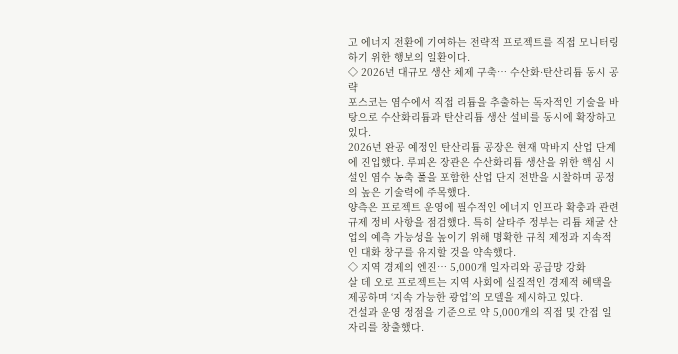고 에너지 전환에 기여하는 전략적 프로젝트를 직접 모니터링하기 위한 행보의 일환이다.
◇ 2026년 대규모 생산 체제 구축… 수산화·탄산리튬 동시 공략
포스코는 염수에서 직접 리튬을 추출하는 독자적인 기술을 바탕으로 수산화리튬과 탄산리튬 생산 설비를 동시에 확장하고 있다.
2026년 완공 예정인 탄산리튬 공장은 현재 막바지 산업 단계에 진입했다. 루피온 장관은 수산화리튬 생산을 위한 핵심 시설인 염수 농축 풀을 포함한 산업 단지 전반을 시찰하며 공정의 높은 기술력에 주목했다.
양측은 프로젝트 운영에 필수적인 에너지 인프라 확충과 관련 규제 정비 사항을 점검했다. 특히 살타주 정부는 리튬 채굴 산업의 예측 가능성을 높이기 위해 명확한 규칙 제정과 지속적인 대화 창구를 유지할 것을 약속했다.
◇ 지역 경제의 엔진… 5,000개 일자리와 공급망 강화
살 데 오로 프로젝트는 지역 사회에 실질적인 경제적 혜택을 제공하며 ‘지속 가능한 광업’의 모델을 제시하고 있다.
건설과 운영 정점을 기준으로 약 5,000개의 직접 및 간접 일자리를 창출했다.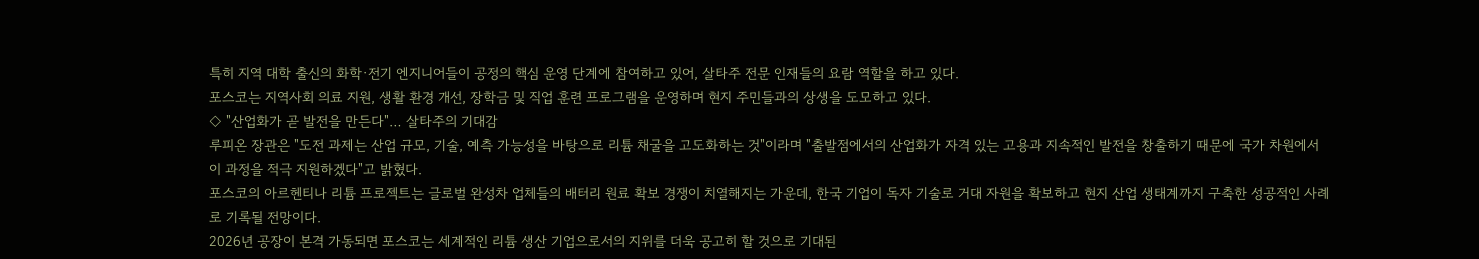특히 지역 대학 출신의 화학·전기 엔지니어들이 공정의 핵심 운영 단계에 참여하고 있어, 살타주 전문 인재들의 요람 역할을 하고 있다.
포스코는 지역사회 의료 지원, 생활 환경 개선, 장학금 및 직업 훈련 프로그램을 운영하며 현지 주민들과의 상생을 도모하고 있다.
◇ "산업화가 곧 발전을 만든다"… 살타주의 기대감
루피온 장관은 "도전 과제는 산업 규모, 기술, 예측 가능성을 바탕으로 리튬 채굴을 고도화하는 것"이라며 "출발점에서의 산업화가 자격 있는 고용과 지속적인 발전을 창출하기 때문에 국가 차원에서 이 과정을 적극 지원하겠다"고 밝혔다.
포스코의 아르헨티나 리튬 프로젝트는 글로벌 완성차 업체들의 배터리 원료 확보 경쟁이 치열해지는 가운데, 한국 기업이 독자 기술로 거대 자원을 확보하고 현지 산업 생태계까지 구축한 성공적인 사례로 기록될 전망이다.
2026년 공장이 본격 가동되면 포스코는 세계적인 리튬 생산 기업으로서의 지위를 더욱 공고히 할 것으로 기대된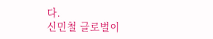다.
신민철 글로벌이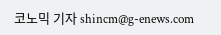코노믹 기자 shincm@g-enews.com